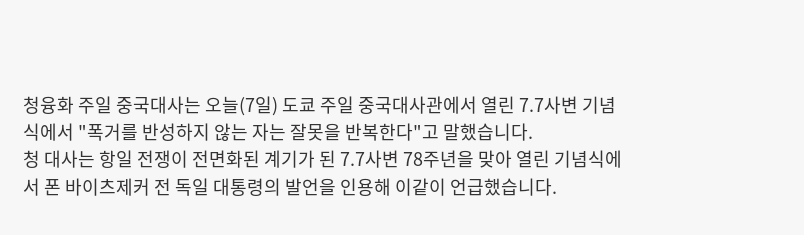청융화 주일 중국대사는 오늘(7일) 도쿄 주일 중국대사관에서 열린 7.7사변 기념식에서 "폭거를 반성하지 않는 자는 잘못을 반복한다"고 말했습니다.
청 대사는 항일 전쟁이 전면화된 계기가 된 7.7사변 78주년을 맞아 열린 기념식에서 폰 바이츠제커 전 독일 대통령의 발언을 인용해 이같이 언급했습니다.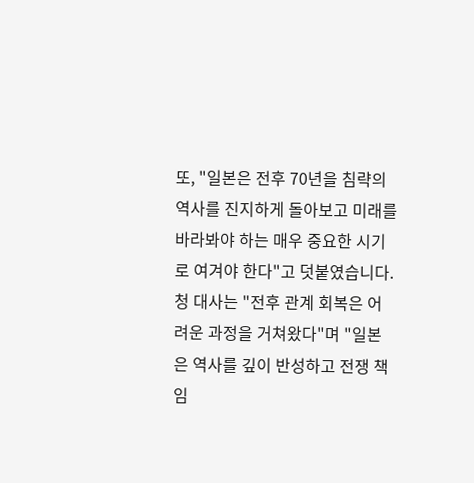또, "일본은 전후 70년을 침략의 역사를 진지하게 돌아보고 미래를 바라봐야 하는 매우 중요한 시기로 여겨야 한다"고 덧붙였습니다.
청 대사는 "전후 관계 회복은 어려운 과정을 거쳐왔다"며 "일본은 역사를 깊이 반성하고 전쟁 책임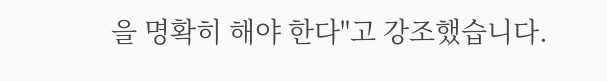을 명확히 해야 한다"고 강조했습니다.